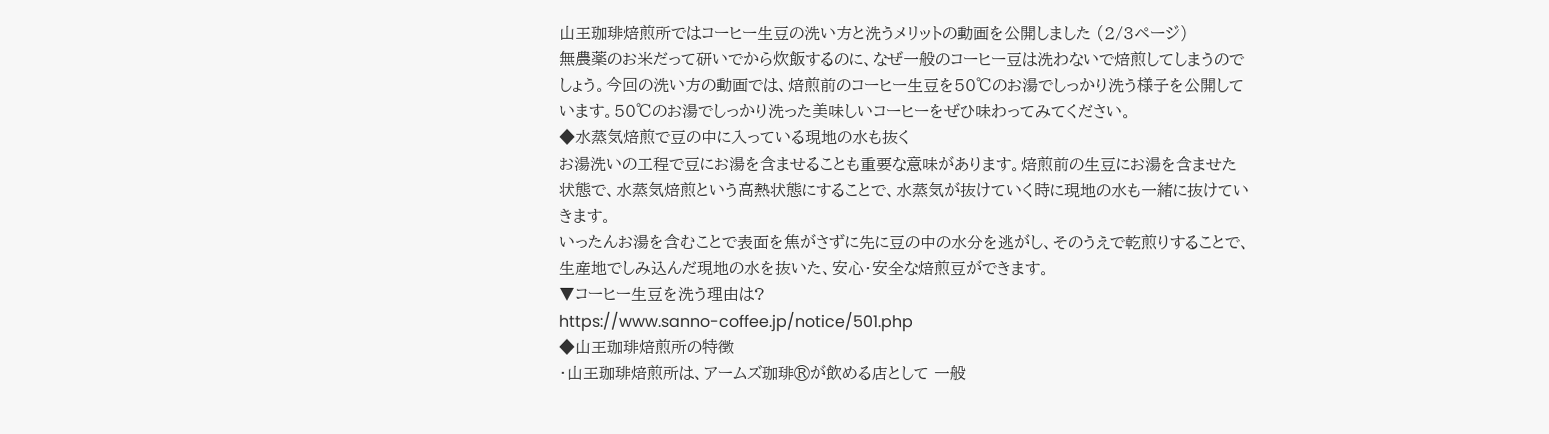山王珈琲焙煎所ではコーヒー生豆の洗い方と洗うメリットの動画を公開しました (2/3ページ)
無農薬のお米だって研いでから炊飯するのに、なぜ一般のコーヒー豆は洗わないで焙煎してしまうのでしょう。今回の洗い方の動画では、焙煎前のコーヒー生豆を50℃のお湯でしっかり洗う様子を公開しています。50℃のお湯でしっかり洗った美味しいコーヒーをぜひ味わってみてください。
◆水蒸気焙煎で豆の中に入っている現地の水も抜く
お湯洗いの工程で豆にお湯を含ませることも重要な意味があります。焙煎前の生豆にお湯を含ませた状態で、水蒸気焙煎という高熱状態にすることで、水蒸気が抜けていく時に現地の水も一緒に抜けていきます。
いったんお湯を含むことで表面を焦がさずに先に豆の中の水分を逃がし、そのうえで乾煎りすることで、生産地でしみ込んだ現地の水を抜いた、安心・安全な焙煎豆ができます。
▼コーヒー生豆を洗う理由は?
https://www.sanno-coffee.jp/notice/501.php
◆山王珈琲焙煎所の特徴
・山王珈琲焙煎所は、アームズ珈琲®が飲める店として 一般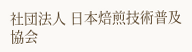社団法人 日本焙煎技術普及協会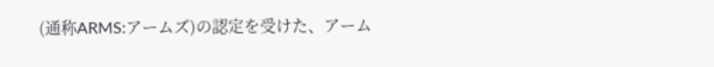(通称ARMS:アームズ)の認定を受けた、アーム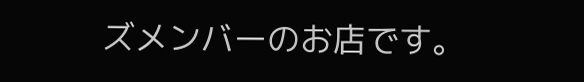ズメンバーのお店です。